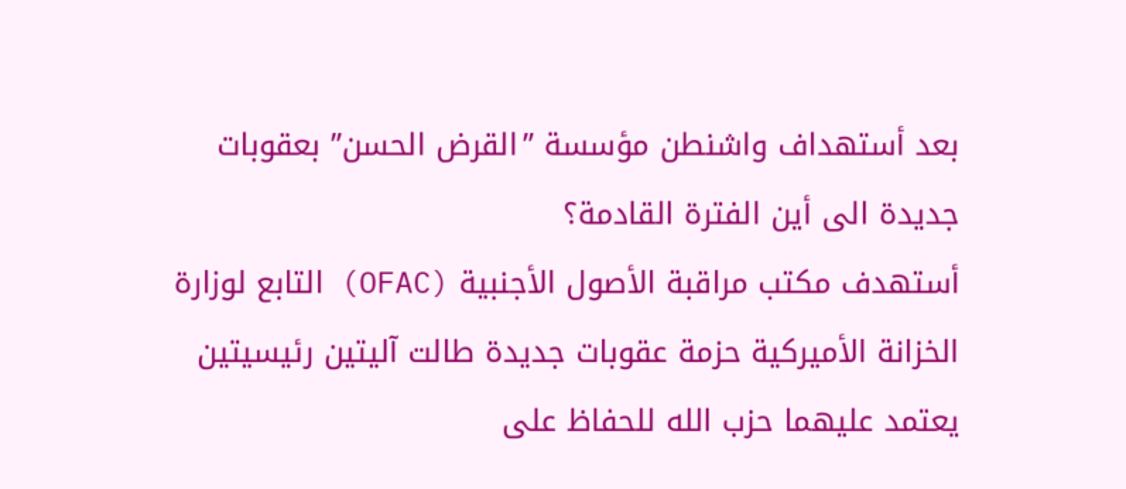بعد أستهداف واشنطن مؤسسة ”القرض الحسن” بعقوبات جديدة الى أين الفترة القادمة؟
أستهدف مكتب مراقبة الأصول الأجنبية (OFAC) التابع لوزارة الخزانة الأميركية حزمة عقوبات جديدة طالت آليتين رئيسيتين يعتمد عليهما حزب الله للحفاظ على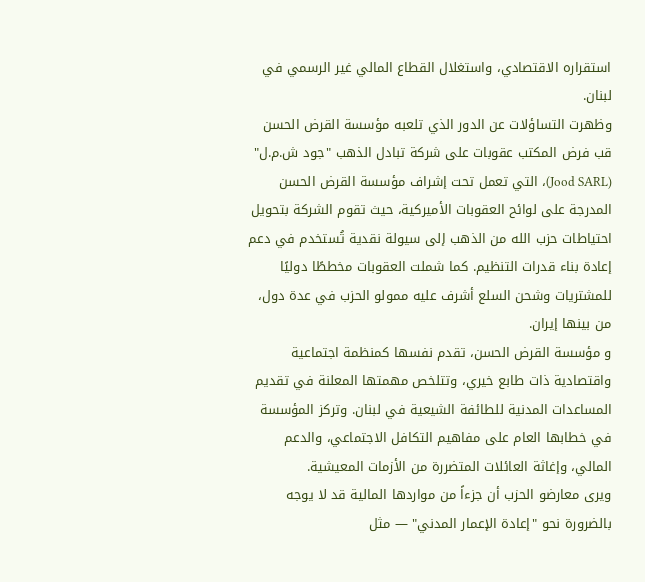استقراره الاقتصادي، واستغلال القطاع المالي غير الرسمي في لبنان.
وظهرت التساؤلات عن الدور الذي تلعبه مؤسسة القرض الحسن قب فرض المكتب عقوبات على شركة تبادل الذهب "جود ش.م.ل" (Jood SARL)، التي تعمل تحت إشراف مؤسسة القرض الحسن المدرجة على لوائح العقوبات الأميركية، حيث تقوم الشركة بتحويل احتياطات حزب الله من الذهب إلى سيولة نقدية تُستخدم في دعم إعادة بناء قدرات التنظيم. كما شملت العقوبات مخططًا دوليًا للمشتريات وشحن السلع أشرف عليه ممولو الحزب في عدة دول، من بينها إيران.
و مؤسسة القرض الحسن، تقدم نفسها كمنظمة اجتماعية واقتصادية ذات طابع خيري، وتتلخص مهمتها المعلنة في تقديم المساعدات المدنية للطائفة الشيعية في لبنان. وتركز المؤسسة في خطابها العام على مفاهيم التكافل الاجتماعي، والدعم المالي، وإغاثة العائلات المتضررة من الأزمات المعيشية.
ويرى معارضو الحزب أن جزءاً من مواردها المالية قد لا يوجه بالضرورة نحو "إعادة الإعمار المدني" — مثل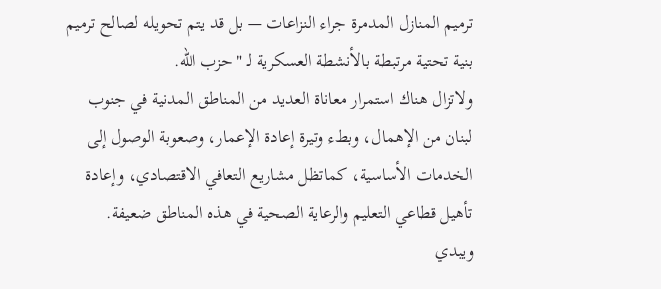ترميم المنازل المدمرة جراء النزاعات — بل قد يتم تحويله لصالح ترميم بنية تحتية مرتبطة بالأنشطة العسكرية لـ "حزب الله.
ولاتزال هناك استمرار معاناة العديد من المناطق المدنية في جنوب لبنان من الإهمال، وبطء وتيرة إعادة الإعمار، وصعوبة الوصول إلى الخدمات الأساسية، كماتظل مشاريع التعافي الاقتصادي، وإعادة تأهيل قطاعي التعليم والرعاية الصحية في هذه المناطق ضعيفة.
ويبدي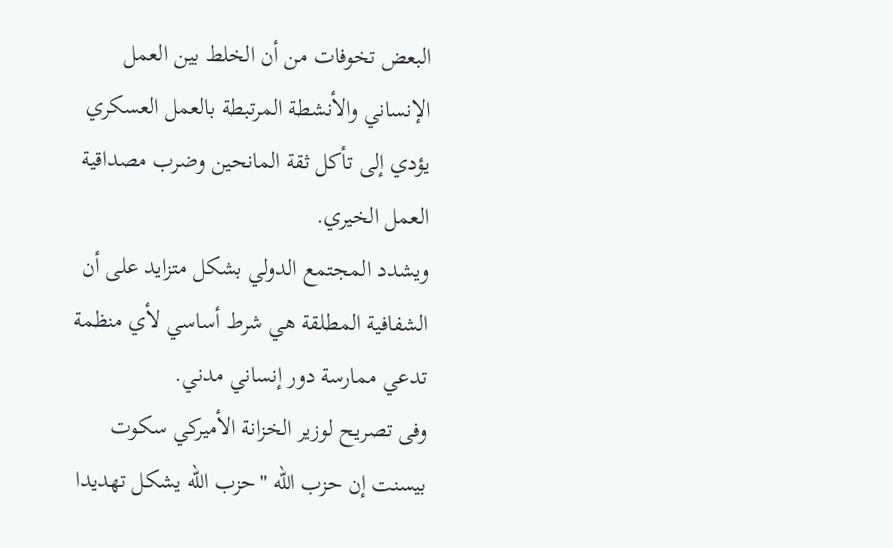البعض تخوفات من أن الخلط بين العمل الإنساني والأنشطة المرتبطة بالعمل العسكري يؤدي إلى تأكل ثقة المانحين وضرب مصداقية العمل الخيري.
ويشدد المجتمع الدولي بشكل متزايد على أن الشفافية المطلقة هي شرط أساسي لأي منظمة تدعي ممارسة دور إنساني مدني.
وفى تصريح لوزير الخزانة الأميركي سكوت بيسنت إن حزب الله "حزب الله يشكل تهديدا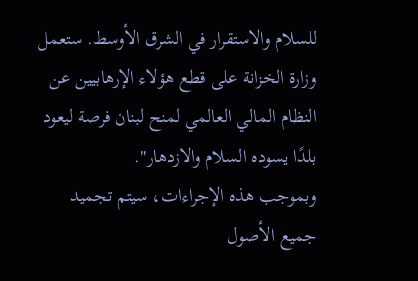للسلام والاستقرار في الشرق الأوسط. ستعمل وزارة الخزانة على قطع هؤلاء الإرهابيين عن النظام المالي العالمي لمنح لبنان فرصة ليعود بلدًا يسوده السلام والازدهار".
وبموجب هذه الإجراءات، سيتم تجميد جميع الأصول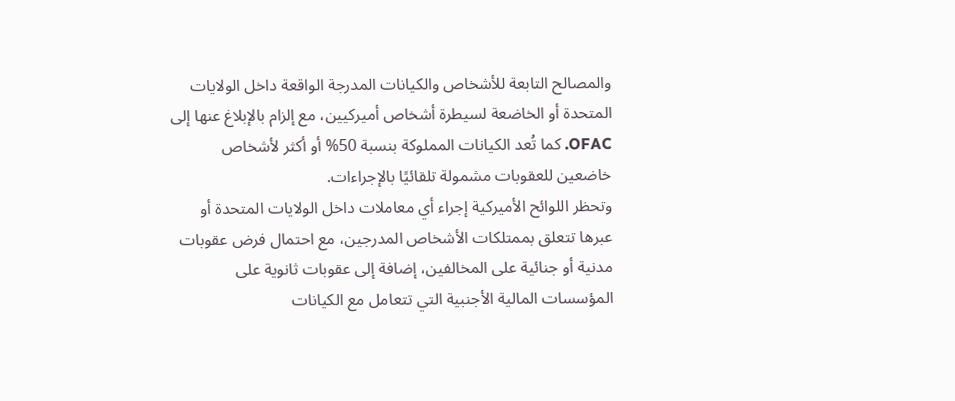والمصالح التابعة للأشخاص والكيانات المدرجة الواقعة داخل الولايات المتحدة أو الخاضعة لسيطرة أشخاص أميركيين، مع إلزام بالإبلاغ عنها إلى OFAC. كما تُعد الكيانات المملوكة بنسبة 50% أو أكثر لأشخاص خاضعين للعقوبات مشمولة تلقائيًا بالإجراءات.
وتحظر اللوائح الأميركية إجراء أي معاملات داخل الولايات المتحدة أو عبرها تتعلق بممتلكات الأشخاص المدرجين، مع احتمال فرض عقوبات مدنية أو جنائية على المخالفين، إضافة إلى عقوبات ثانوية على المؤسسات المالية الأجنبية التي تتعامل مع الكيانات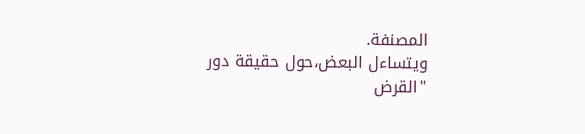المصنفة.
ويتساءل البعض،حول حقيقة دور "القرض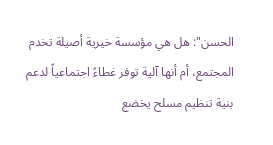الحسن": هل هي مؤسسة خيرية أصيلة تخدم المجتمع، أم أنها آلية توفر غطاءً اجتماعياً لدعم بنية تنظيم مسلح يخضع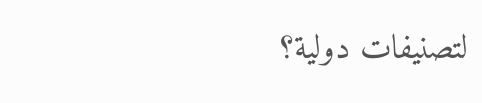لتصنيفات دولية؟